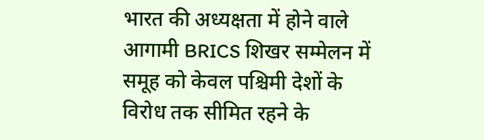भारत की अध्यक्षता में होने वाले आगामी BRICS शिखर सम्मेलन में समूह को केवल पश्चिमी देशों के विरोध तक सीमित रहने के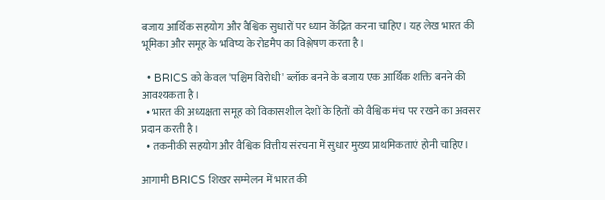बजाय आर्थिक सहयोग और वैश्विक सुधारों पर ध्यान केंद्रित करना चाहिए। यह लेख भारत की भूमिका और समूह के भविष्य के रोडमैप का विश्लेषण करता है।

  • BRICS को केवल 'पश्चिम विरोधी' ब्लॉक बनने के बजाय एक आर्थिक शक्ति बनने की आवश्यकता है।
  • भारत की अध्यक्षता समूह को विकासशील देशों के हितों को वैश्विक मंच पर रखने का अवसर प्रदान करती है।
  • तकनीकी सहयोग और वैश्विक वित्तीय संरचना में सुधार मुख्य प्राथमिकताएं होनी चाहिए।

आगामी BRICS शिखर सम्मेलन में भारत की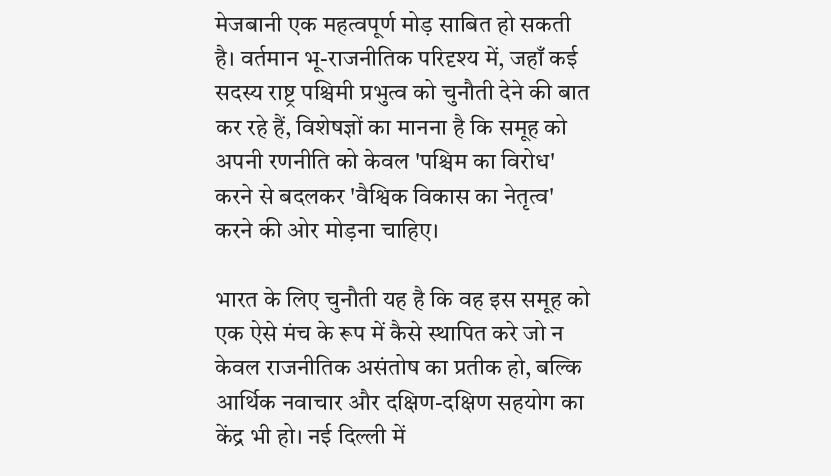मेजबानी एक महत्वपूर्ण मोड़ साबित हो सकती है। वर्तमान भू-राजनीतिक परिदृश्य में, जहाँ कई सदस्य राष्ट्र पश्चिमी प्रभुत्व को चुनौती देने की बात कर रहे हैं, विशेषज्ञों का मानना है कि समूह को अपनी रणनीति को केवल 'पश्चिम का विरोध' करने से बदलकर 'वैश्विक विकास का नेतृत्व' करने की ओर मोड़ना चाहिए।

भारत के लिए चुनौती यह है कि वह इस समूह को एक ऐसे मंच के रूप में कैसे स्थापित करे जो न केवल राजनीतिक असंतोष का प्रतीक हो, बल्कि आर्थिक नवाचार और दक्षिण-दक्षिण सहयोग का केंद्र भी हो। नई दिल्ली में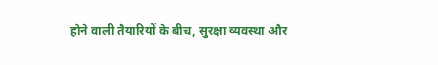होने वाली तैयारियों के बीच, सुरक्षा व्यवस्था और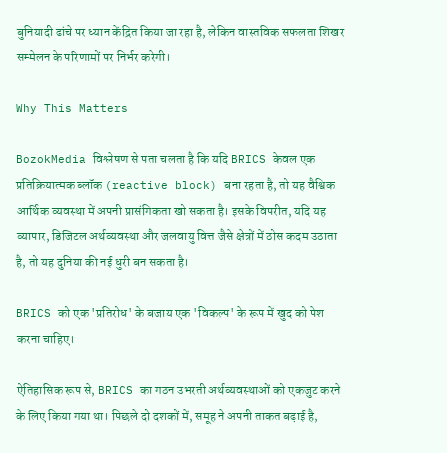बुनियादी ढांचे पर ध्यान केंद्रित किया जा रहा है, लेकिन वास्तविक सफलता शिखर सम्मेलन के परिणामों पर निर्भर करेगी।

Why This Matters

BozokMedia विश्लेषण से पता चलता है कि यदि BRICS केवल एक प्रतिक्रियात्मक ब्लॉक (reactive block) बना रहता है, तो यह वैश्विक आर्थिक व्यवस्था में अपनी प्रासंगिकता खो सकता है। इसके विपरीत, यदि यह व्यापार, डिजिटल अर्थव्यवस्था और जलवायु वित्त जैसे क्षेत्रों में ठोस कदम उठाता है, तो यह दुनिया की नई धुरी बन सकता है।

BRICS को एक 'प्रतिरोध' के बजाय एक 'विकल्प' के रूप में खुद को पेश करना चाहिए।

ऐतिहासिक रूप से, BRICS का गठन उभरती अर्थव्यवस्थाओं को एकजुट करने के लिए किया गया था। पिछले दो दशकों में, समूह ने अपनी ताकत बढ़ाई है,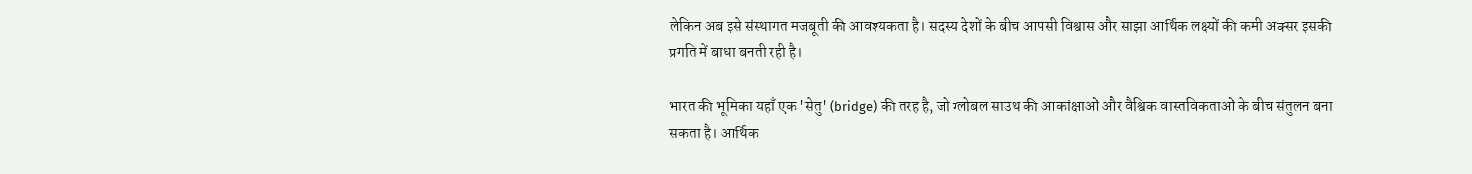लेकिन अब इसे संस्थागत मजबूती की आवश्यकता है। सदस्य देशों के बीच आपसी विश्वास और साझा आर्थिक लक्ष्यों की कमी अक्सर इसकी प्रगति में बाधा बनती रही है।

भारत की भूमिका यहाँ एक 'सेतु' (bridge) की तरह है, जो ग्लोबल साउथ की आकांक्षाओं और वैश्विक वास्तविकताओं के बीच संतुलन बना सकता है। आर्थिक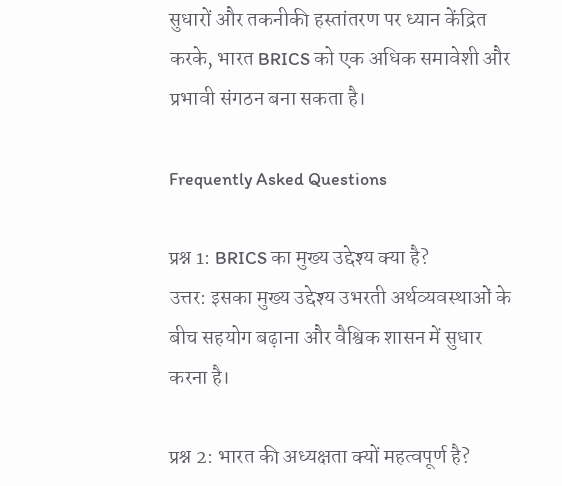सुधारों और तकनीकी हस्तांतरण पर ध्यान केंद्रित करके, भारत BRICS को एक अधिक समावेशी और प्रभावी संगठन बना सकता है।

Frequently Asked Questions

प्रश्न 1: BRICS का मुख्य उद्देश्य क्या है?
उत्तर: इसका मुख्य उद्देश्य उभरती अर्थव्यवस्थाओं के बीच सहयोग बढ़ाना और वैश्विक शासन में सुधार करना है।

प्रश्न 2: भारत की अध्यक्षता क्यों महत्वपूर्ण है?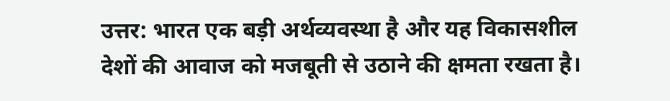उत्तर: भारत एक बड़ी अर्थव्यवस्था है और यह विकासशील देशों की आवाज को मजबूती से उठाने की क्षमता रखता है।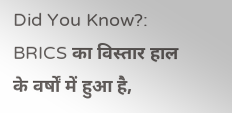Did You Know?: BRICS का विस्तार हाल के वर्षों में हुआ है,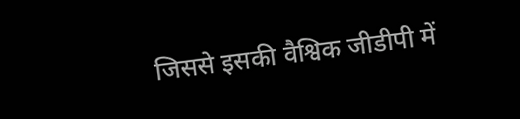जिससे इसकी वैश्विक जीडीपी में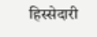हिस्सेदारी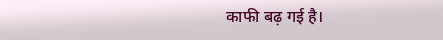काफी बढ़ गई है।